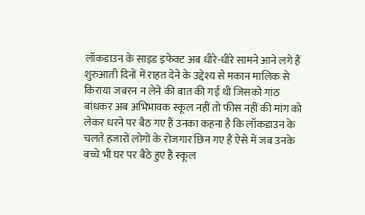लॉकडाउन के साइड इफेक्ट अब धीरे-धीरे सामने आने लगे हैं शुरुआती दिनों में राहत देने के उद्देश्य से मकान मालिक से किराया जबरन न लेने की बात की गई थी जिसको गांठ बांधकर अब अभिभावक स्कूल नहीं तो फीस नहीं की मांग को लेकर धरने पर बैठ गए हैं उनका कहना है कि लॉकडाउन के चलते हजारों लोगों के रोजगार छिन गए हैं ऐसे में जब उनके बच्चे भी घर पर बैठे हुए हैं स्कूल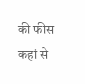की फीस कहां से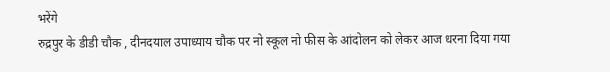भरेंगे
रुद्रपुर के डीडी चौक , दीनदयाल उपाध्याय चौक पर नो स्कूल नो फीस के आंदोलन को लेकर आज धरना दिया गया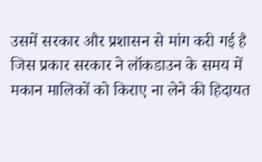उसमें सरकार और प्रशासन से मांग करी गई है जिस प्रकार सरकार ने लॉकडाउन के समय में मकान मालिकों को किराए ना लेने की हिदायत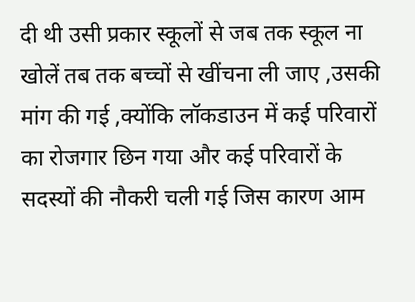दी थी उसी प्रकार स्कूलों से जब तक स्कूल ना खोलें तब तक बच्चों से खींचना ली जाए ,उसकी मांग की गई ,क्योंकि लॉकडाउन में कई परिवारों का रोजगार छिन गया और कई परिवारों के सदस्यों की नौकरी चली गई जिस कारण आम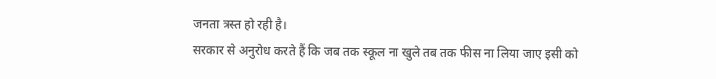जनता त्रस्त हो रही है।
सरकार से अनुरोध करते हैं कि जब तक स्कूल ना खुले तब तक फीस ना लिया जाए इसी को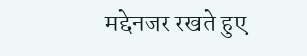मद्देनजर रखते हुए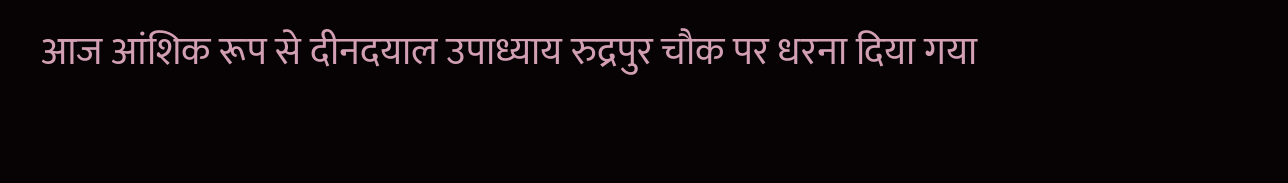आज आंशिक रूप से दीनदयाल उपाध्याय रुद्रपुर चौक पर धरना दिया गया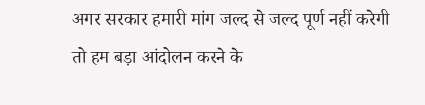अगर सरकार हमारी मांग जल्द से जल्द पूर्ण नहीं करेगी तो हम बड़ा आंदोलन करने के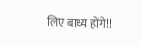लिए बाध्य होंगे!!